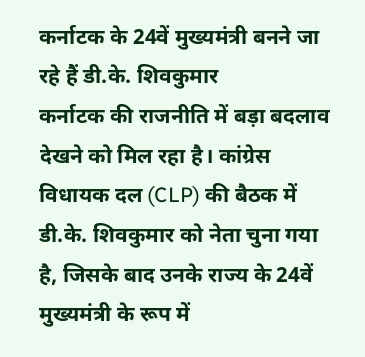कर्नाटक के 24वें मुख्यमंत्री बनने जा रहे हैं डी.के. शिवकुमार
कर्नाटक की राजनीति में बड़ा बदलाव देखने को मिल रहा है। कांग्रेस विधायक दल (CLP) की बैठक में डी.के. शिवकुमार को नेता चुना गया है, जिसके बाद उनके राज्य के 24वें मुख्यमंत्री के रूप में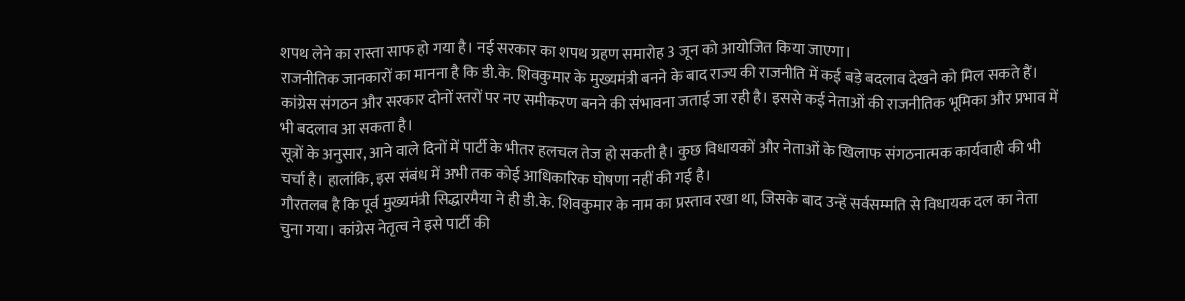शपथ लेने का रास्ता साफ हो गया है। नई सरकार का शपथ ग्रहण समारोह 3 जून को आयोजित किया जाएगा।
राजनीतिक जानकारों का मानना है कि डी.के. शिवकुमार के मुख्यमंत्री बनने के बाद राज्य की राजनीति में कई बड़े बदलाव देखने को मिल सकते हैं। कांग्रेस संगठन और सरकार दोनों स्तरों पर नए समीकरण बनने की संभावना जताई जा रही है। इससे कई नेताओं की राजनीतिक भूमिका और प्रभाव में भी बदलाव आ सकता है।
सूत्रों के अनुसार, आने वाले दिनों में पार्टी के भीतर हलचल तेज हो सकती है। कुछ विधायकों और नेताओं के खिलाफ संगठनात्मक कार्यवाही की भी चर्चा है। हालांकि, इस संबंध में अभी तक कोई आधिकारिक घोषणा नहीं की गई है।
गौरतलब है कि पूर्व मुख्यमंत्री सिद्धारमैया ने ही डी.के. शिवकुमार के नाम का प्रस्ताव रखा था, जिसके बाद उन्हें सर्वसम्मति से विधायक दल का नेता चुना गया। कांग्रेस नेतृत्व ने इसे पार्टी की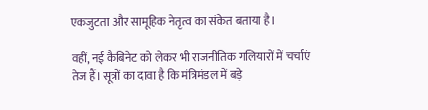एकजुटता और सामूहिक नेतृत्व का संकेत बताया है।

वहीं, नई कैबिनेट को लेकर भी राजनीतिक गलियारों में चर्चाएं तेज हैं। सूत्रों का दावा है कि मंत्रिमंडल में बड़े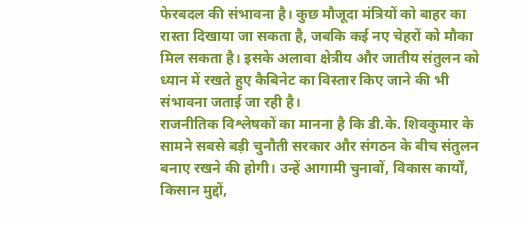फेरबदल की संभावना है। कुछ मौजूदा मंत्रियों को बाहर का रास्ता दिखाया जा सकता है, जबकि कई नए चेहरों को मौका मिल सकता है। इसके अलावा क्षेत्रीय और जातीय संतुलन को ध्यान में रखते हुए कैबिनेट का विस्तार किए जाने की भी संभावना जताई जा रही है।
राजनीतिक विश्लेषकों का मानना है कि डी.के. शिवकुमार के सामने सबसे बड़ी चुनौती सरकार और संगठन के बीच संतुलन बनाए रखने की होगी। उन्हें आगामी चुनावों, विकास कार्यों, किसान मुद्दों,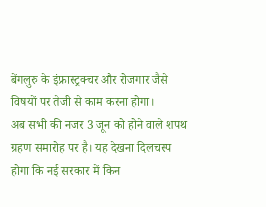बेंगलुरु के इंफ्रास्ट्रक्चर और रोजगार जैसे विषयों पर तेजी से काम करना होगा।
अब सभी की नजर 3 जून को होने वाले शपथ ग्रहण समारोह पर है। यह देखना दिलचस्प होगा कि नई सरकार में किन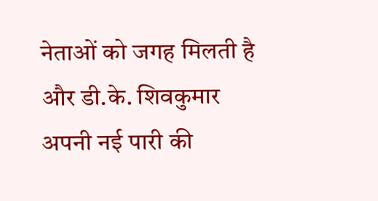नेताओं को जगह मिलती है और डी.के. शिवकुमार अपनी नई पारी की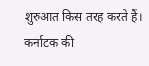शुरुआत किस तरह करते हैं। कर्नाटक की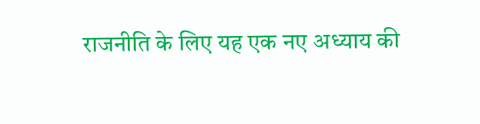राजनीति के लिए यह एक नए अध्याय की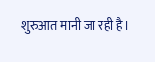शुरुआत मानी जा रही है।